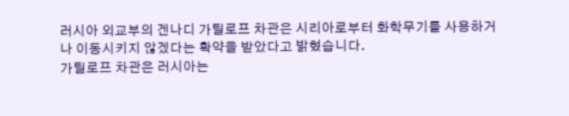러시아 외교부의 겐나디 가틸로프 차관은 시리아로부터 화학무기를 사용하거나 이동시키지 않겠다는 확약을 받았다고 밝혔습니다.
가틸로프 차관은 러시아는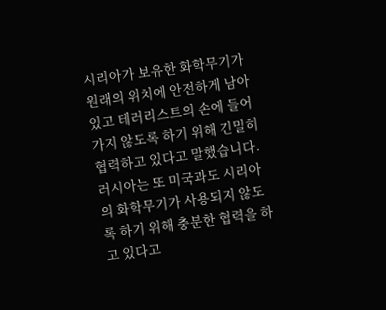시리아가 보유한 화학무기가 원래의 위치에 안전하게 남아있고 테러리스트의 손에 들어가지 않도록 하기 위해 긴밀히 협력하고 있다고 말했습니다.
러시아는 또 미국과도 시리아의 화학무기가 사용되지 않도록 하기 위해 충분한 협력을 하고 있다고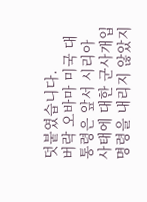덧붙였습니다.
버락 오바마 미국 대통령은 앞서 시리아 사태에 대한 군사개입 명령을 내리지 않았지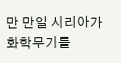만 만일 시리아가 화학무기를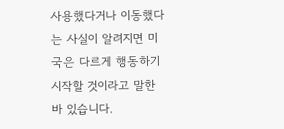사용했다거나 이동했다는 사실이 알려지면 미국은 다르게 행동하기 시작할 것이라고 말한 바 있습니다.